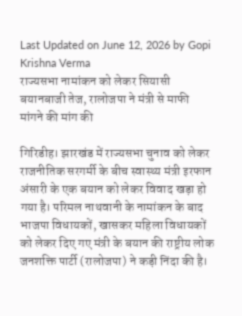Last Updated on June 12, 2026 by Gopi Krishna Verma
राज्यसभा नामांकन को लेकर सियासी बयानबाजी तेज, रालोजपा ने मंत्री से माफी मांगने की मांग की

गिरिडीह। झारखंड में राज्यसभा चुनाव को लेकर राजनीतिक सरगर्मी के बीच स्वास्थ्य मंत्री इरफान अंसारी के एक बयान को लेकर विवाद खड़ा हो गया है। परिमल नाथवानी के नामांकन के बाद भाजपा विधायकों, खासकर महिला विधायकों को लेकर दिए गए मंत्री के बयान की राष्ट्रीय लोक जनशक्ति पार्टी (रालोजपा) ने कड़ी निंदा की है।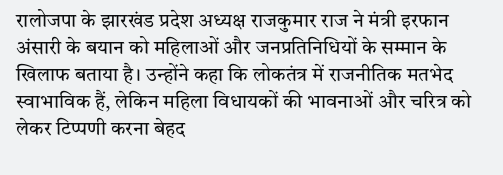रालोजपा के झारखंड प्रदेश अध्यक्ष राजकुमार राज ने मंत्री इरफान अंसारी के बयान को महिलाओं और जनप्रतिनिधियों के सम्मान के खिलाफ बताया है। उन्होंने कहा कि लोकतंत्र में राजनीतिक मतभेद स्वाभाविक हैं, लेकिन महिला विधायकों की भावनाओं और चरित्र को लेकर टिप्पणी करना बेहद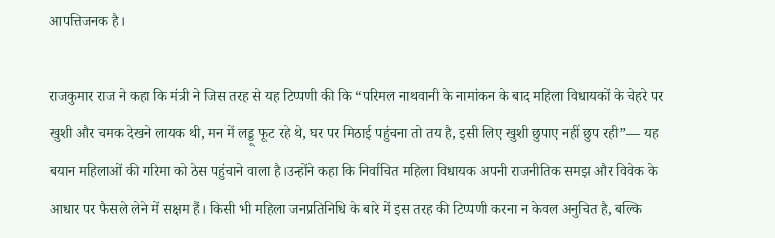आपत्तिजनक है।

राजकुमार राज ने कहा कि मंत्री ने जिस तरह से यह टिप्पणी की कि “परिमल नाथवानी के नामांकन के बाद महिला विधायकों के चेहरे पर खुशी और चमक देखने लायक थी, मन में लड्डू फूट रहे थे, घर पर मिठाई पहुंचना तो तय है, इसी लिए खुशी छुपाए नहीं छुप रही”— यह बयान महिलाओं की गरिमा को ठेस पहुंचाने वाला है।उन्होंने कहा कि निर्वाचित महिला विधायक अपनी राजनीतिक समझ और विवेक के आधार पर फैसले लेने में सक्षम हैं। किसी भी महिला जनप्रतिनिधि के बारे में इस तरह की टिप्पणी करना न केवल अनुचित है, बल्कि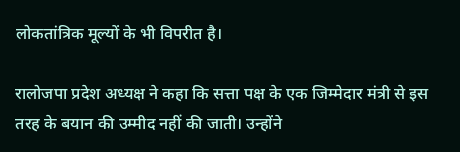लोकतांत्रिक मूल्यों के भी विपरीत है।

रालोजपा प्रदेश अध्यक्ष ने कहा कि सत्ता पक्ष के एक जिम्मेदार मंत्री से इस तरह के बयान की उम्मीद नहीं की जाती। उन्होंने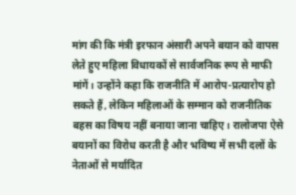मांग की कि मंत्री इरफान अंसारी अपने बयान को वापस लेते हुए महिला विधायकों से सार्वजनिक रूप से माफी मांगें। उन्होंने कहा कि राजनीति में आरोप-प्रत्यारोप हो सकते हैं, लेकिन महिलाओं के सम्मान को राजनीतिक बहस का विषय नहीं बनाया जाना चाहिए। रालोजपा ऐसे बयानों का विरोध करती है और भविष्य में सभी दलों के नेताओं से मर्यादित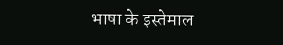भाषा के इस्तेमाल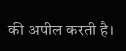की अपील करती है।